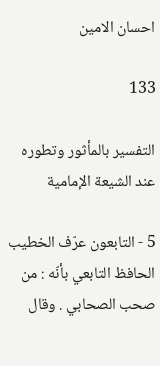احسان الامين

133

التفسير بالمأثور وتطوره عند الشيعة الإمامية

5 - التابعون عرّف الخطيب الحافظ التابعي بأنّه : من صحب الصحابي . وقال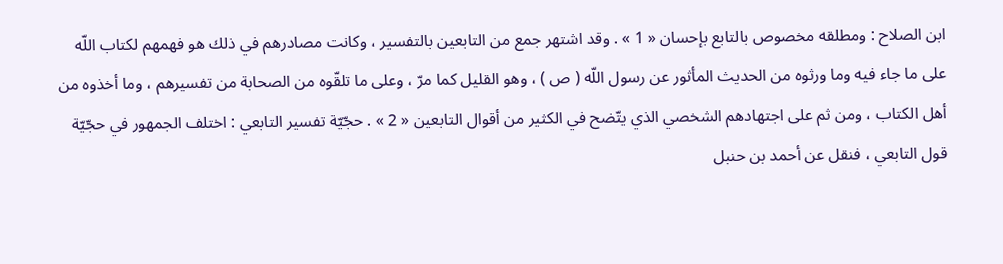ابن الصلاح : ومطلقه مخصوص بالتابع بإحسان « 1 » . وقد اشتهر جمع من التابعين بالتفسير ، وكانت مصادرهم في ذلك هو فهمهم لكتاب اللّه على ما جاء فيه وما ورثوه من الحديث المأثور عن رسول اللّه ( ص ) ، وهو القليل كما مرّ ، وعلى ما تلقّوه من الصحابة من تفسيرهم ، وما أخذوه من أهل الكتاب ، ومن ثم على اجتهادهم الشخصي الذي يتّضح في الكثير من أقوال التابعين « 2 » . حجّيّة تفسير التابعي : اختلف الجمهور في حجّيّة قول التابعي ، فنقل عن أحمد بن حنبل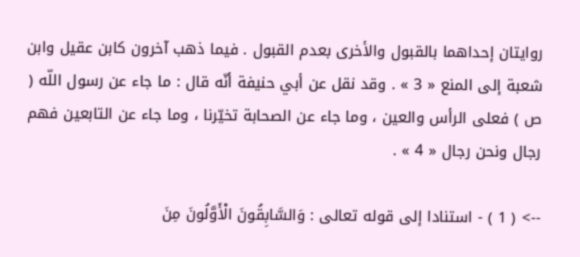روايتان إحداهما بالقبول والأخرى بعدم القبول . فيما ذهب آخرون كابن عقيل وابن شعبة إلى المنع « 3 » . وقد نقل عن أبي حنيفة أنّه قال : ما جاء عن رسول اللّه ( ص ) فعلى الرأس والعين ، وما جاء عن الصحابة تخيّرنا ، وما جاء عن التابعين فهم رجال ونحن رجال « 4 » .

--> ( 1 ) - استنادا إلى قوله تعالى : وَالسَّابِقُونَ الْأَوَّلُونَ مِنَ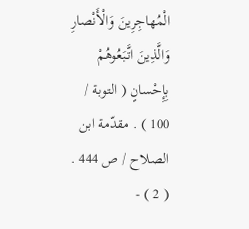الْمُهاجِرِينَ وَالْأَنْصارِ وَالَّذِينَ اتَّبَعُوهُمْ بِإِحْسانٍ ( التوبة / 100 ) . مقدّمة ابن الصلاح / ص 444 . ( 2 ) -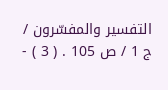التفسير والمفسّرون / ج 1 / ص 105 . ( 3 ) -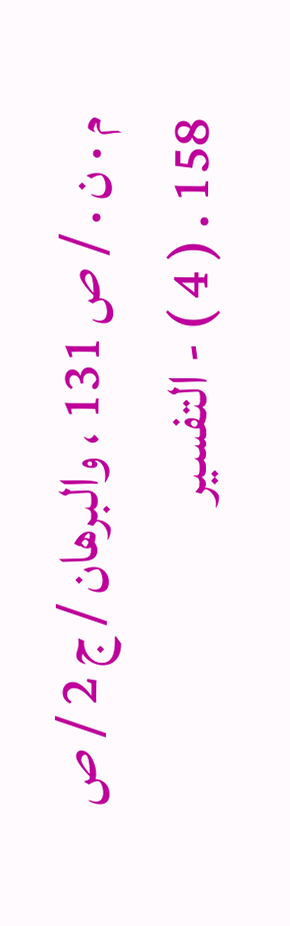م . ن . / ص 131 ، والبرهان / ج 2 / ص 158 . ( 4 ) - التفسير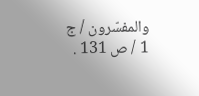والمفسّرون / ج 1 / ص 131 .